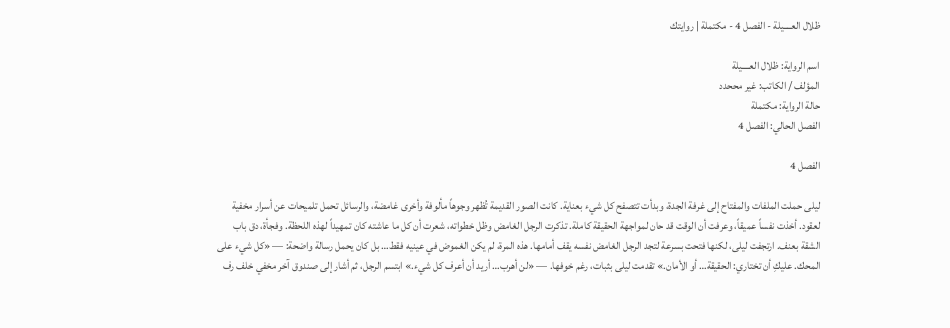ظلال العــــيلة - الفصل 4 - مكتملة | روايتك

اسم الرواية: ظلال العــــيلة
المؤلف / الكاتب: غير مححدد
حالة الرواية: مكتملة
الفصل الحالي: الفصل 4

الفصل 4

ليلى حملت الملفات والمفتاح إلى غرفة الجدة، وبدأت تتصفح كل شيء بعناية. كانت الصور القديمة تُظهر وجوهاً مألوفة وأخرى غامضة، والرسائل تحمل تلميحات عن أسرار مخفية لعقود. أخذت نفساً عميقاً، وعرفت أن الوقت قد حان لمواجهة الحقيقة كاملة. تذكرت الرجل الغامض وظل خطواته، شعرت أن كل ما عاشته كان تمهيداً لهذه اللحظة. وفجأة، دق باب الشقة بعنف. ارتجفت ليلى، لكنها فتحت بسرعة لتجد الرجل الغامض نفسه يقف أمامها. هذه المرة، لم يكن الغموض في عينيه فقط… بل كان يحمل رسالة واضحة: — «كل شيء على المحك. عليكِ أن تختاري: الحقيقة… أو الأمان.» تقدمت ليلى بثبات، رغم خوفها. — «لن أهرب… أريد أن أعرف كل شيء.» ابتسم الرجل، ثم أشار إلى صندوق آخر مخفي خلف رف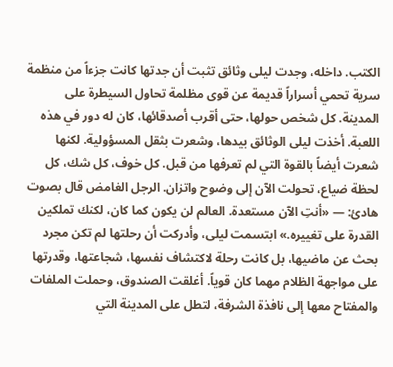الكتب. داخله، وجدت ليلى وثائق تثبت أن جدتها كانت جزءاً من منظمة سرية تحمي أسراراً قديمة عن قوى مظلمة تحاول السيطرة على المدينة. كل شخص حولها، حتى أقرب أصدقائها، كان له دور في هذه اللعبة. أخذت ليلى الوثائق بيدها، وشعرت بثقل المسؤولية. لكنها شعرت أيضاً بالقوة التي لم تعرفها من قبل. كل خوف، كل شك، كل لحظة ضياع، تحولت الآن إلى وضوح واتزان. الرجل الغامض قال بصوت هادئ: — «أنتِ الآن مستعدة. العالم لن يكون كما كان، لكنك تملكين القدرة على تغييره.» ابتسمت ليلى، وأدركت أن رحلتها لم تكن مجرد بحث عن ماضيها، بل كانت رحلة لاكتشاف نفسها، شجاعتها، وقدرتها على مواجهة الظلام مهما كان قوياً. أغلقت الصندوق، وحملت الملفات والمفتاح معها إلى نافذة الشرفة، لتطل على المدينة التي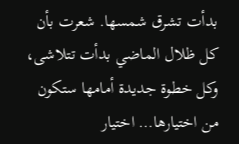بدأت تشرق شمسها. شعرت بأن كل ظلال الماضي بدأت تتلاشى، وكل خطوة جديدة أمامها ستكون من اختيارها… اختيار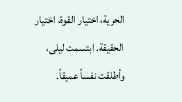الحرية، اختيار القوة، اختيار الحقيقة. ابتسمت ليلى، وأطلقت نفساً عميقاً.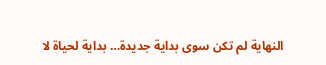النهاية لم تكن سوى بداية جديدة… بداية لحياة لا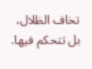تخاف الظلال، بل تتحكم فيها.